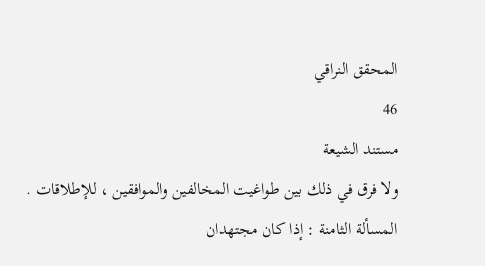المحقق النراقي
46
مستند الشيعة
ولا فرق في ذلك بين طواغيت المخالفين والموافقين ، للإطلاقات . المسألة الثامنة : إذا كان مجتهدان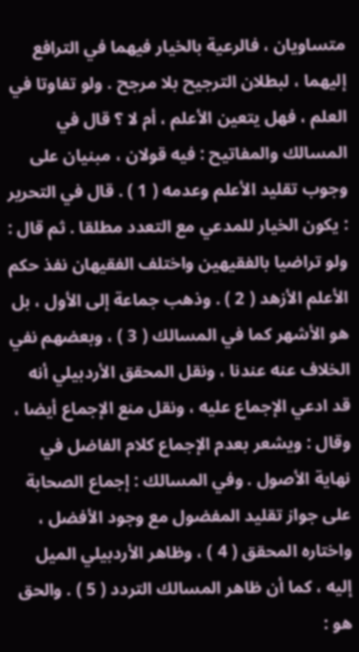متساويان ، فالرعية بالخيار فيهما في الترافع إليهما ، لبطلان الترجيح بلا مرجح . ولو تفاوتا في العلم ، فهل يتعين الأعلم ، أم لا ؟ قال في المسالك والمفاتيح : فيه قولان ، مبنيان على وجوب تقليد الأعلم وعدمه ( 1 ) . قال في التحرير : يكون الخيار للمدعي مع التعدد مطلقا . ثم قال : ولو تراضيا بالفقيهين واختلف الفقيهان نفذ حكم الأعلم الأزهد ( 2 ) . وذهب جماعة إلى الأول ، بل هو الأشهر كما في المسالك ( 3 ) ، وبعضهم نفي الخلاف عنه عندنا ، ونقل المحقق الأردبيلي أنه قد ادعي الإجماع عليه ، ونقل منع الإجماع أيضا ، وقال : ويشعر بعدم الإجماع كلام الفاضل في نهاية الأصول . وفي المسالك : إجماع الصحابة على جواز تقليد المفضول مع وجود الأفضل ، واختاره المحقق ( 4 ) ، وظاهر الأردبيلي الميل إليه ، كما أن ظاهر المسالك التردد ( 5 ) . والحق هو :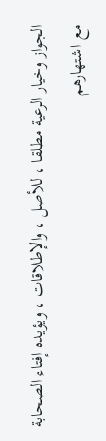الجواز وخيار الرعية مطلقا ، للأصل ، والإطلاقات ، ويؤيده إفتاء الصحابة مع اشتهارهم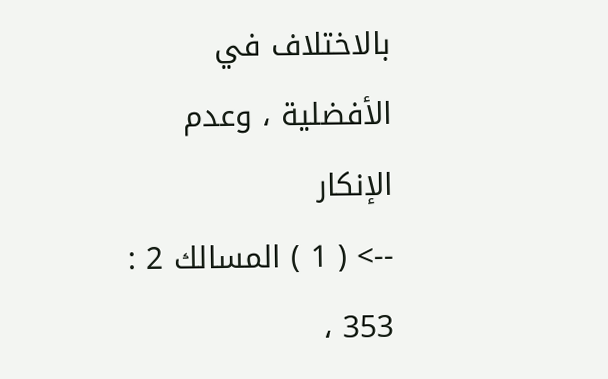بالاختلاف في الأفضلية ، وعدم الإنكار
--> ( 1 ) المسالك 2 : 353 ،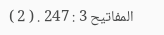المفاتيح 3 : 247 . ( 2 )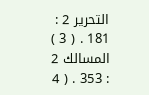التحرير 2 : 181 . ( 3 ) المسالك 2 : 353 . ( 4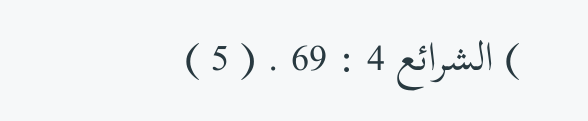) الشرائع 4 : 69 . ( 5 )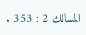المسالك 2 : 353 .